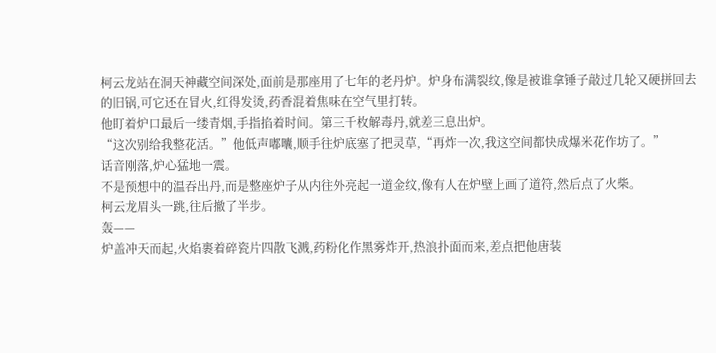柯云龙站在洞天神藏空间深处,面前是那座用了七年的老丹炉。炉身布满裂纹,像是被谁拿锤子敲过几轮又硬拼回去的旧锅,可它还在冒火,红得发烫,药香混着焦味在空气里打转。
他盯着炉口最后一缕青烟,手指掐着时间。第三千枚解毒丹,就差三息出炉。
“这次别给我整花活。”他低声嘟囔,顺手往炉底塞了把灵草,“再炸一次,我这空间都快成爆米花作坊了。”
话音刚落,炉心猛地一震。
不是预想中的温吞出丹,而是整座炉子从内往外亮起一道金纹,像有人在炉壁上画了道符,然后点了火柴。
柯云龙眉头一跳,往后撤了半步。
轰——
炉盖冲天而起,火焰裹着碎瓷片四散飞溅,药粉化作黑雾炸开,热浪扑面而来,差点把他唐装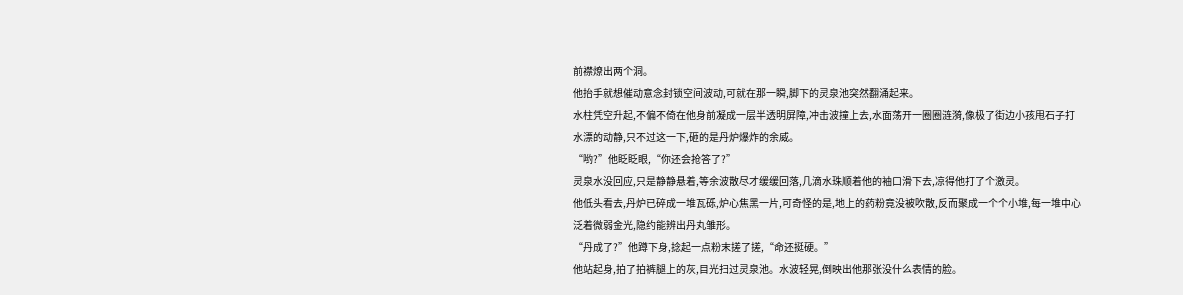前襟燎出两个洞。
他抬手就想催动意念封锁空间波动,可就在那一瞬,脚下的灵泉池突然翻涌起来。
水柱凭空升起,不偏不倚在他身前凝成一层半透明屏障,冲击波撞上去,水面荡开一圈圈涟漪,像极了街边小孩甩石子打水漂的动静,只不过这一下,砸的是丹炉爆炸的余威。
“哟?”他眨眨眼,“你还会抢答了?”
灵泉水没回应,只是静静悬着,等余波散尽才缓缓回落,几滴水珠顺着他的袖口滑下去,凉得他打了个激灵。
他低头看去,丹炉已碎成一堆瓦砾,炉心焦黑一片,可奇怪的是,地上的药粉竟没被吹散,反而聚成一个个小堆,每一堆中心泛着微弱金光,隐约能辨出丹丸雏形。
“丹成了?”他蹲下身,捻起一点粉末搓了搓,“命还挺硬。”
他站起身,拍了拍裤腿上的灰,目光扫过灵泉池。水波轻晃,倒映出他那张没什么表情的脸。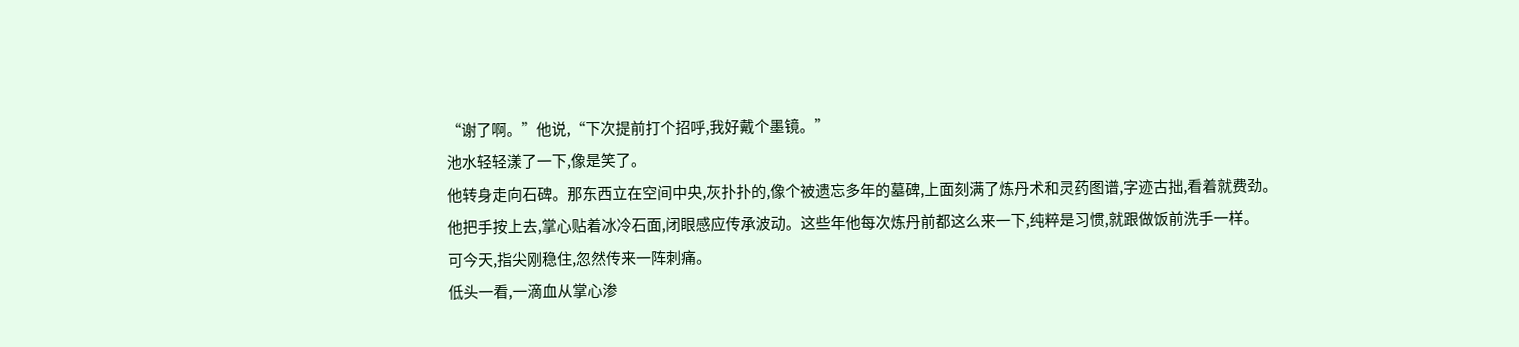“谢了啊。”他说,“下次提前打个招呼,我好戴个墨镜。”
池水轻轻漾了一下,像是笑了。
他转身走向石碑。那东西立在空间中央,灰扑扑的,像个被遗忘多年的墓碑,上面刻满了炼丹术和灵药图谱,字迹古拙,看着就费劲。
他把手按上去,掌心贴着冰冷石面,闭眼感应传承波动。这些年他每次炼丹前都这么来一下,纯粹是习惯,就跟做饭前洗手一样。
可今天,指尖刚稳住,忽然传来一阵刺痛。
低头一看,一滴血从掌心渗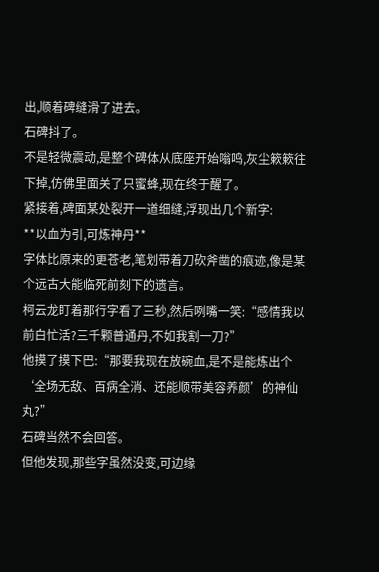出,顺着碑缝滑了进去。
石碑抖了。
不是轻微震动,是整个碑体从底座开始嗡鸣,灰尘簌簌往下掉,仿佛里面关了只蜜蜂,现在终于醒了。
紧接着,碑面某处裂开一道细缝,浮现出几个新字:
**以血为引,可炼神丹**
字体比原来的更苍老,笔划带着刀砍斧凿的痕迹,像是某个远古大能临死前刻下的遗言。
柯云龙盯着那行字看了三秒,然后咧嘴一笑:“感情我以前白忙活?三千颗普通丹,不如我割一刀?”
他摸了摸下巴:“那要我现在放碗血,是不是能炼出个‘全场无敌、百病全消、还能顺带美容养颜’的神仙丸?”
石碑当然不会回答。
但他发现,那些字虽然没变,可边缘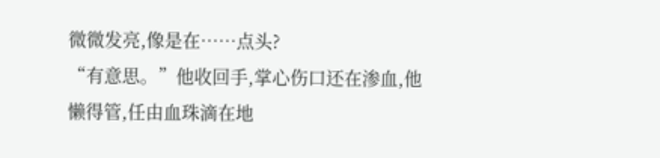微微发亮,像是在……点头?
“有意思。”他收回手,掌心伤口还在渗血,他懒得管,任由血珠滴在地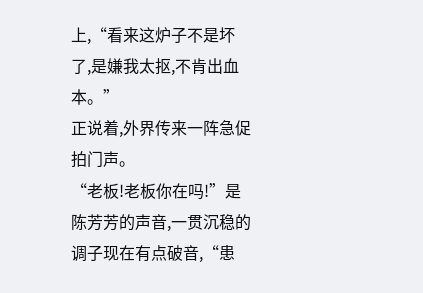上,“看来这炉子不是坏了,是嫌我太抠,不肯出血本。”
正说着,外界传来一阵急促拍门声。
“老板!老板你在吗!”是陈芳芳的声音,一贯沉稳的调子现在有点破音,“患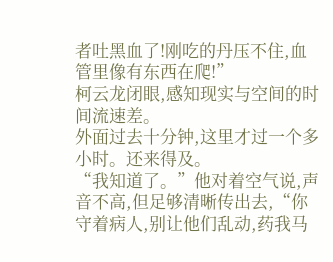者吐黑血了!刚吃的丹压不住,血管里像有东西在爬!”
柯云龙闭眼,感知现实与空间的时间流速差。
外面过去十分钟,这里才过一个多小时。还来得及。
“我知道了。”他对着空气说,声音不高,但足够清晰传出去,“你守着病人,别让他们乱动,药我马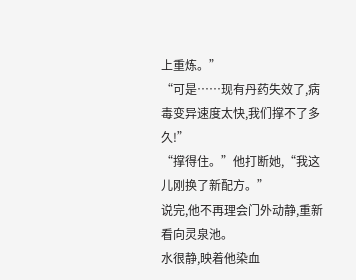上重炼。”
“可是……现有丹药失效了,病毒变异速度太快,我们撑不了多久!”
“撑得住。”他打断她,“我这儿刚换了新配方。”
说完,他不再理会门外动静,重新看向灵泉池。
水很静,映着他染血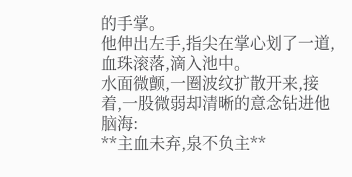的手掌。
他伸出左手,指尖在掌心划了一道,血珠滚落,滴入池中。
水面微颤,一圈波纹扩散开来,接着,一股微弱却清晰的意念钻进他脑海:
**主血未弃,泉不负主**